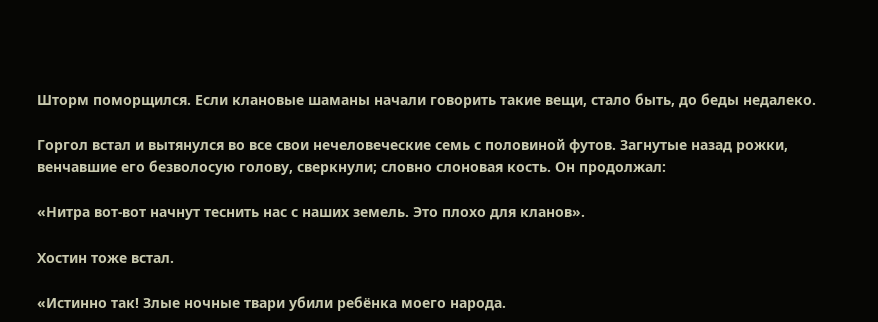Шторм поморщился. Если клановые шаманы начали говорить такие вещи, стало быть, до беды недалеко.

Горгол встал и вытянулся во все свои нечеловеческие семь с половиной футов. Загнутые назад рожки, венчавшие его безволосую голову, сверкнули; словно слоновая кость. Он продолжал:

«Нитра вот-вот начнут теснить нас с наших земель. Это плохо для кланов».

Хостин тоже встал.

«Истинно так! Злые ночные твари убили ребёнка моего народа.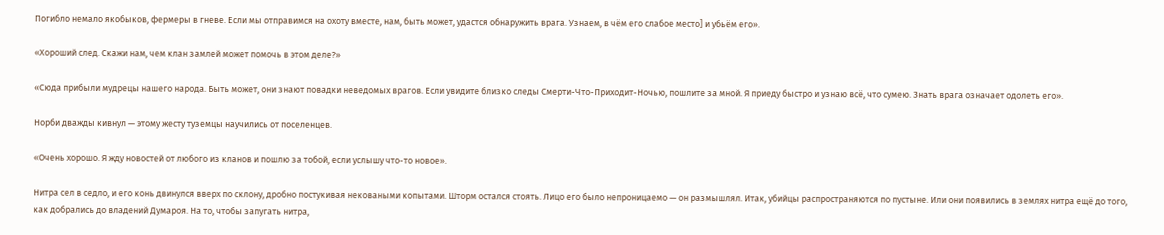Погибло немало якобыков, фермеры в гневе. Если мы отправимся на охоту вместе, нам, быть может, удастся обнаружить врага. Узнаем, в чём его слабое место] и убьём его».

«Хороший след. Скажи нам, чем клан замлей может помочь в этом деле?»

«Сюда прибыли мудрецы нашего народа. Быть может, они знают повадки неведомых врагов. Если увидите близко следы Смерти-Что-Приходит-Ночью, пошлите за мной. Я приеду быстро и узнаю всё, что сумею. Знать врага означает одолеть его».

Норби дважды кивнул — этому жесту туземцы научились от поселенцев.

«Очень хорошо. Я жду новостей от любого из кланов и пошлю за тобой, если услышу что-то новое».

Нитра сел в седло, и его конь двинулся вверх по склону, дробно постукивая нековаными копытами. Шторм остался стоять. Лицо его было непроницаемо — он размышлял. Итак, убийцы распространяются по пустыне. Или они появились в землях нитра ещё до того, как добрались до владений Думароя. На то, чтобы запугать нитра,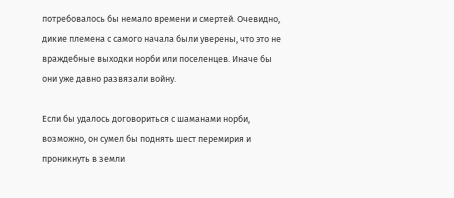потребовалось бы немало времени и смертей. Очевидно, дикие племена с самого начала были уверены, что это не враждебные выходки норби или поселенцев. Иначе бы они уже давно развязали войну.

Если бы удалось договориться с шаманами норби, возможно, он сумел бы поднять шест перемирия и проникнуть в земли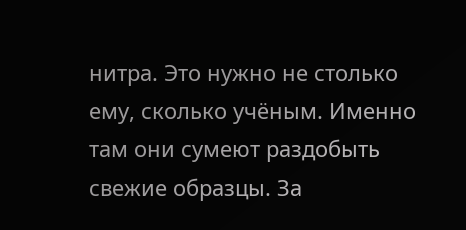нитра. Это нужно не столько ему, сколько учёным. Именно там они сумеют раздобыть свежие образцы. За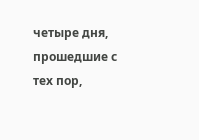четыре дня, прошедшие с тех пор,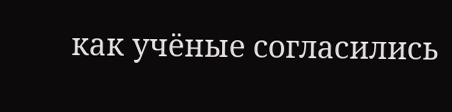как учёные согласились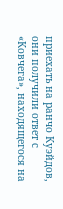приехать на ранчо Куэйдов, они получили ответ с «Ковчега», находящегося на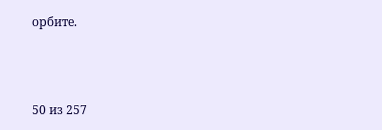орбите.



50 из 257